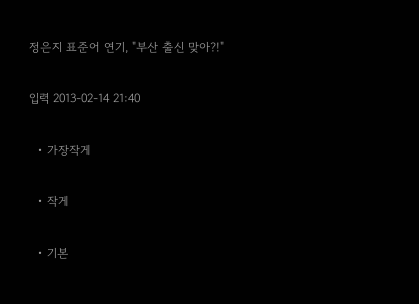정은지 표준어 연기, "부산 출신 맞아?!"

입력 2013-02-14 21:40

  • 가장작게

  • 작게

  • 기본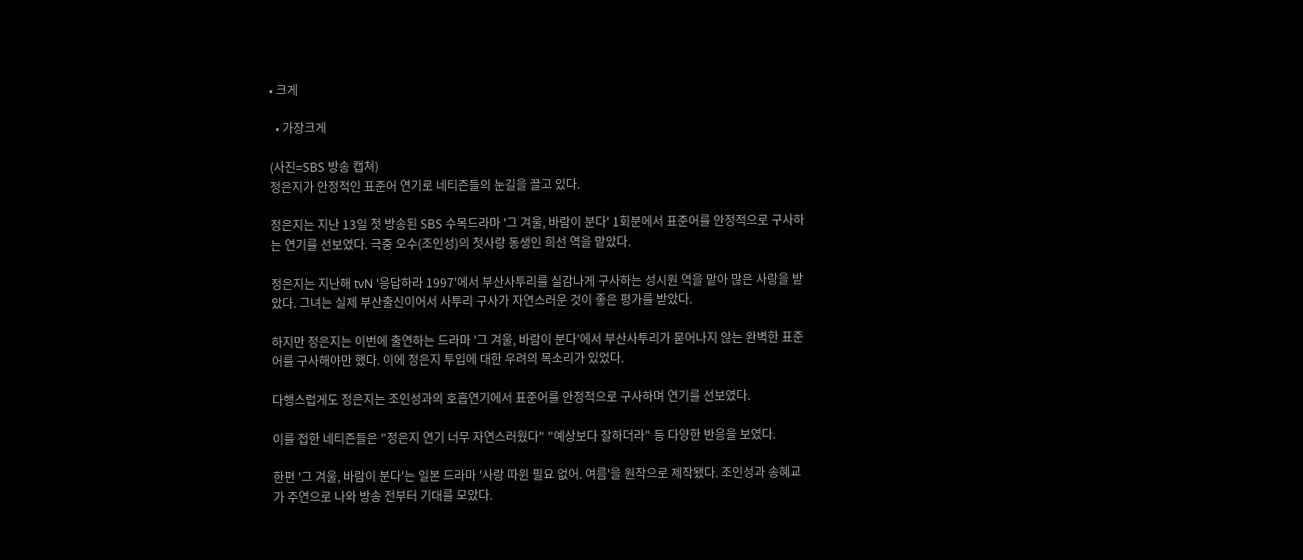• 크게

  • 가장크게

(사진=SBS 방송 캡쳐)
정은지가 안정적인 표준어 연기로 네티즌들의 눈길을 끌고 있다.

정은지는 지난 13일 첫 방송된 SBS 수목드라마 '그 겨울, 바람이 분다' 1회분에서 표준어를 안정적으로 구사하는 연기를 선보였다. 극중 오수(조인성)의 첫사랑 동생인 희선 역을 맡았다.

정은지는 지난해 tvN '응답하라 1997'에서 부산사투리를 실감나게 구사하는 성시원 역을 맡아 많은 사랑을 받았다. 그녀는 실제 부산출신이어서 사투리 구사가 자연스러운 것이 좋은 평가를 받았다.

하지만 정은지는 이번에 출연하는 드라마 '그 겨울, 바람이 분다'에서 부산사투리가 묻어나지 않는 완벽한 표준어를 구사해야만 했다. 이에 정은지 투입에 대한 우려의 목소리가 있었다.

다행스럽게도 정은지는 조인성과의 호흡연기에서 표준어를 안정적으로 구사하며 연기를 선보였다.

이를 접한 네티즌들은 "정은지 연기 너무 자연스러웠다" "예상보다 잘하더라" 등 다양한 반응을 보였다.

한편 '그 겨울, 바람이 분다'는 일본 드라마 '사랑 따윈 필요 없어. 여름'을 원작으로 제작됐다. 조인성과 송혜교가 주연으로 나와 방송 전부터 기대를 모았다.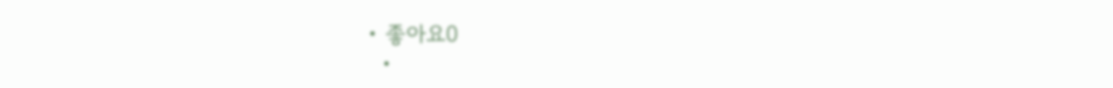• 좋아요0
  •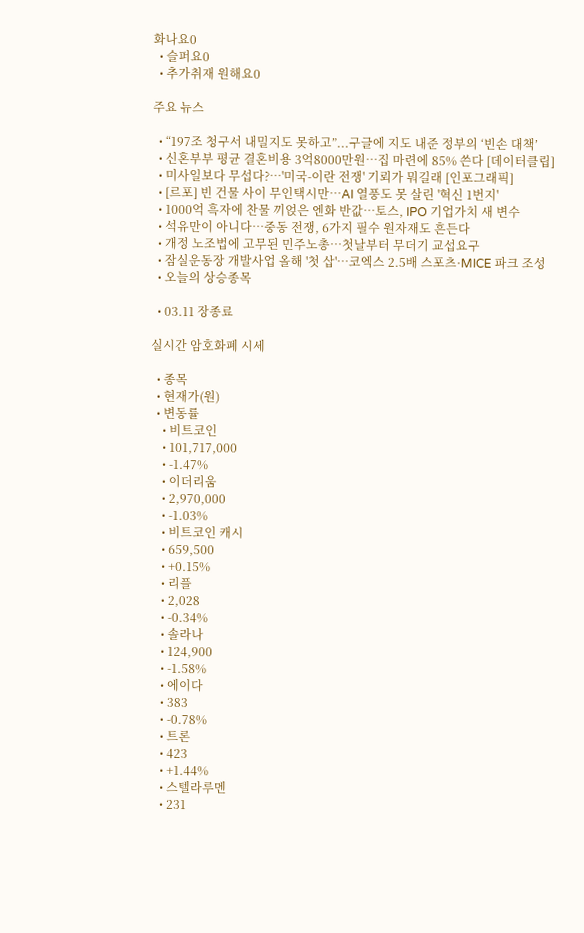화나요0
  • 슬퍼요0
  • 추가취재 원해요0

주요 뉴스

  • “197조 청구서 내밀지도 못하고”...구글에 지도 내준 정부의 ‘빈손 대책’
  • 신혼부부 평균 결혼비용 3억8000만원…집 마련에 85% 쓴다 [데이터클립]
  • 미사일보다 무섭다?…'미국-이란 전쟁' 기뢰가 뭐길래 [인포그래픽]
  • [르포] 빈 건물 사이 무인택시만…AI 열풍도 못 살린 '혁신 1번지'
  • 1000억 흑자에 찬물 끼얹은 엔화 반값…토스, IPO 기업가치 새 변수
  • 석유만이 아니다⋯중동 전쟁, 6가지 필수 원자재도 흔든다
  • 개정 노조법에 고무된 민주노총⋯첫날부터 무더기 교섭요구
  • 잠실운동장 개발사업 올해 '첫 삽'…코엑스 2.5배 스포츠·MICE 파크 조성
  • 오늘의 상승종목

  • 03.11 장종료

실시간 암호화폐 시세

  • 종목
  • 현재가(원)
  • 변동률
    • 비트코인
    • 101,717,000
    • -1.47%
    • 이더리움
    • 2,970,000
    • -1.03%
    • 비트코인 캐시
    • 659,500
    • +0.15%
    • 리플
    • 2,028
    • -0.34%
    • 솔라나
    • 124,900
    • -1.58%
    • 에이다
    • 383
    • -0.78%
    • 트론
    • 423
    • +1.44%
    • 스텔라루멘
    • 231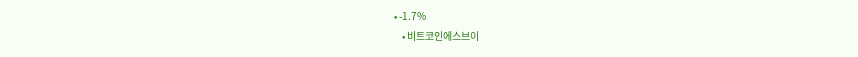• -1.7%
    • 비트코인에스브이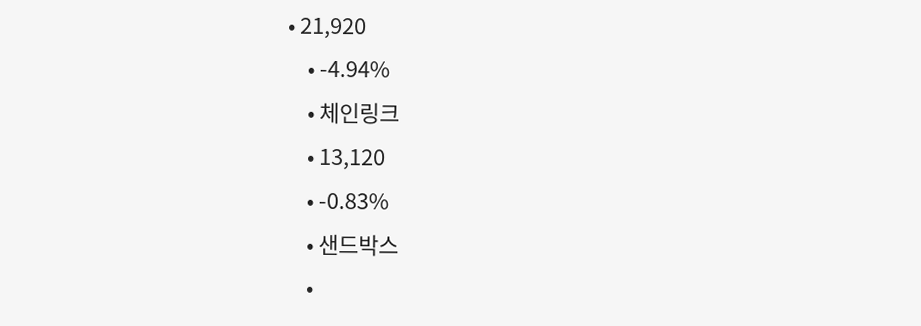• 21,920
    • -4.94%
    • 체인링크
    • 13,120
    • -0.83%
    • 샌드박스
    •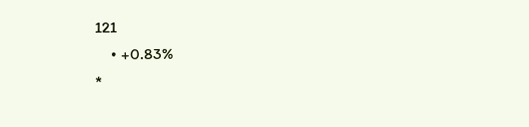121
    • +0.83%
*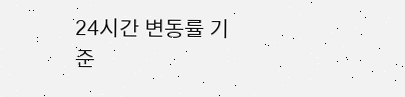24시간 변동률 기준